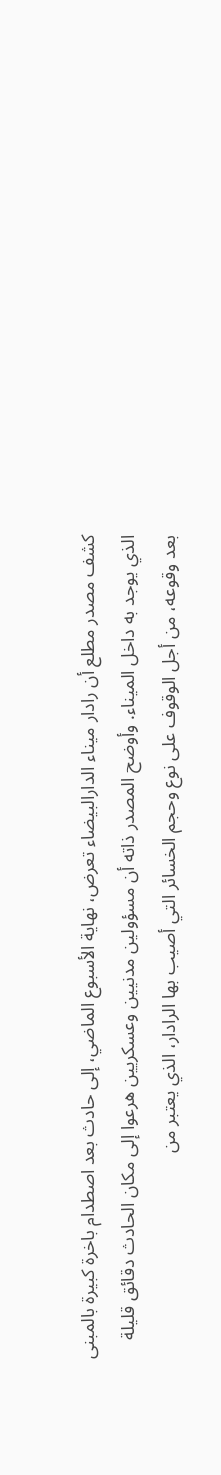كشف مصدر مطلع أن رادار ميناء الدارالبيضاء تعرض، نهاية الأسبوع الماضي، إلى حادث بعد اصطدام باخرة كبيرة بالمبنى الذي يوجد به داخل الميناء. وأوضح المصدر ذاته أن مسؤولين مدنيين وعسكريين هرعوا إلى مكان الحادث دقائق قليلة بعد وقوعه، من أجل الوقوف على نوع وحجم الخسائر التي أصيب بها الرادار، الذي يعتبر من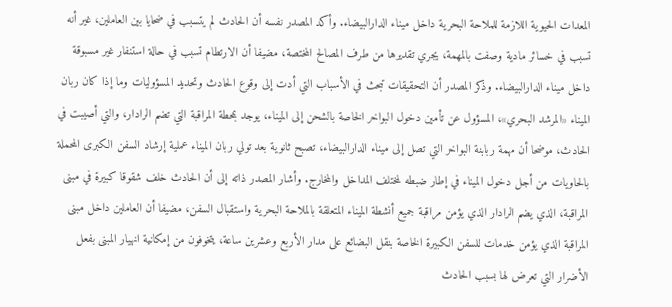المعدات الحيوية اللازمة للملاحة البحرية داخل ميناء الدارالبيضاء. وأكد المصدر نفسه أن الحادث لم يتسبب في ضحايا بين العاملين، غير أنه تسبب في خسائر مادية وصفت بالمهمة، يجري تقديرها من طرف المصالح المختصة، مضيفا أن الارتطام تسبب في حالة استنفار غير مسبوقة داخل ميناء الدارالبيضاء. وذكر المصدر أن التحقيقات تبحث في الأسباب التي أدت إلى وقوع الحادث وتحديد المسؤوليات وما إذا كان ربان الميناء «المرشد البحري»، المسؤول عن تأمين دخول البواخر الخاصة بالشحن إلى الميناء، يوجد بمحطة المراقبة التي تضم الرادار، والتي أصيبت في الحادث، موضحا أن مهمة ربابنة البواخر التي تصل إلى ميناء الدارالبيضاء، تصبح ثانوية بعد تولي ربان الميناء عملية إرشاد السفن الكبرى المحملة بالحاويات من أجل دخول الميناء في إطار ضبطه لمختلف المداخل والمخارج. وأشار المصدر ذاته إلى أن الحادث خلف شقوقا كبيرة في مبنى المراقبة، الذي يضم الرادار الذي يؤمن مراقبة جميع أنشطة الميناء المتعلقة بالملاحة البحرية واستقبال السفن، مضيفا أن العاملين داخل مبنى المراقبة الذي يؤمن خدمات للسفن الكبيرة الخاصة بنقل البضائع على مدار الأربع وعشرين ساعة، يتخوفون من إمكانية انهيار المبنى بفعل الأضرار التي تعرض لها بسبب الحادث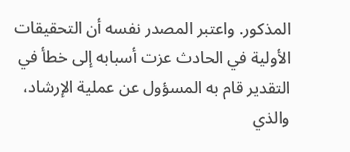المذكور. واعتبر المصدر نفسه أن التحقيقات الأولية في الحادث عزت أسبابه إلى خطأ في التقدير قام به المسؤول عن عملية الإرشاد، والذي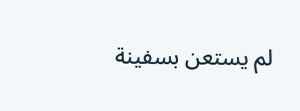لم يستعن بسفينة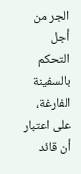الجر من أجل التحكم بالسفينة الفارغة، على اعتبار أن قائد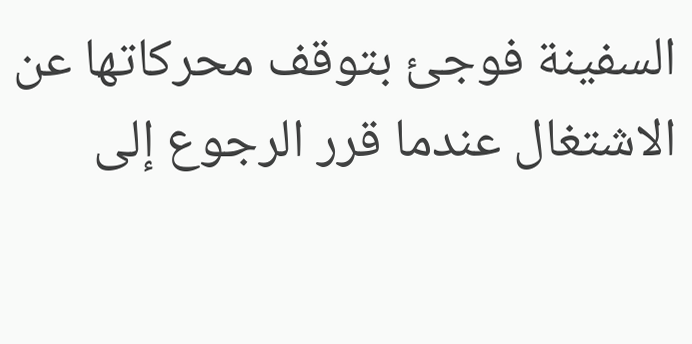السفينة فوجئ بتوقف محركاتها عن الاشتغال عندما قرر الرجوع إلى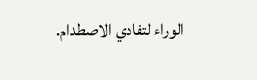الوراء لتفادي الاصطدام.